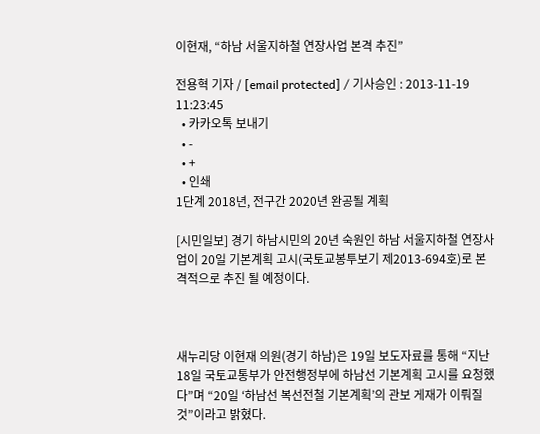이현재, “하남 서울지하철 연장사업 본격 추진”

전용혁 기자 / [email protected] / 기사승인 : 2013-11-19 11:23:45
  • 카카오톡 보내기
  • -
  • +
  • 인쇄
1단계 2018년, 전구간 2020년 완공될 계획

[시민일보] 경기 하남시민의 20년 숙원인 하남 서울지하철 연장사업이 20일 기본계획 고시(국토교봉투보기 제2013-694호)로 본격적으로 추진 될 예정이다.



새누리당 이현재 의원(경기 하남)은 19일 보도자료를 통해 “지난 18일 국토교통부가 안전행정부에 하남선 기본계획 고시를 요청했다”며 “20일 ‘하남선 복선전철 기본계획’의 관보 게재가 이뤄질 것”이라고 밝혔다.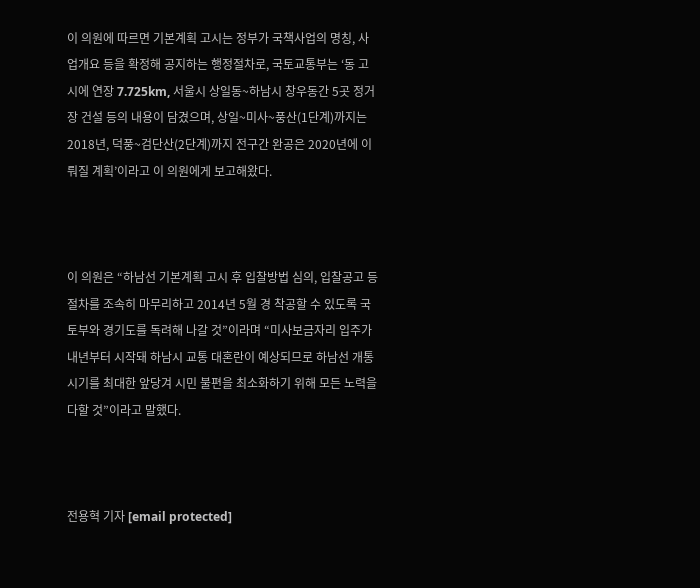이 의원에 따르면 기본계획 고시는 정부가 국책사업의 명칭, 사업개요 등을 확정해 공지하는 행정절차로, 국토교통부는 ‘동 고시에 연장 7.725km, 서울시 상일동~하남시 창우동간 5곳 정거장 건설 등의 내용이 담겼으며, 상일~미사~풍산(1단계)까지는 2018년, 덕풍~검단산(2단계)까지 전구간 완공은 2020년에 이뤄질 계획’이라고 이 의원에게 보고해왔다.



이 의원은 “하남선 기본계획 고시 후 입찰방법 심의, 입찰공고 등 절차를 조속히 마무리하고 2014년 5월 경 착공할 수 있도록 국토부와 경기도를 독려해 나갈 것”이라며 “미사보금자리 입주가 내년부터 시작돼 하남시 교통 대혼란이 예상되므로 하남선 개통 시기를 최대한 앞당겨 시민 불편을 최소화하기 위해 모든 노력을 다할 것”이라고 말했다.



전용혁 기자 [email protected]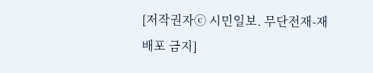[저작권자ⓒ 시민일보. 무단전재-재배포 금지]